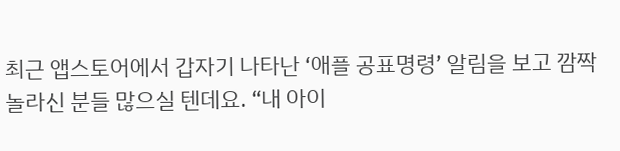최근 앱스토어에서 갑자기 나타난 ‘애플 공표명령’ 알림을 보고 깜짝 놀라신 분들 많으실 텐데요. “내 아이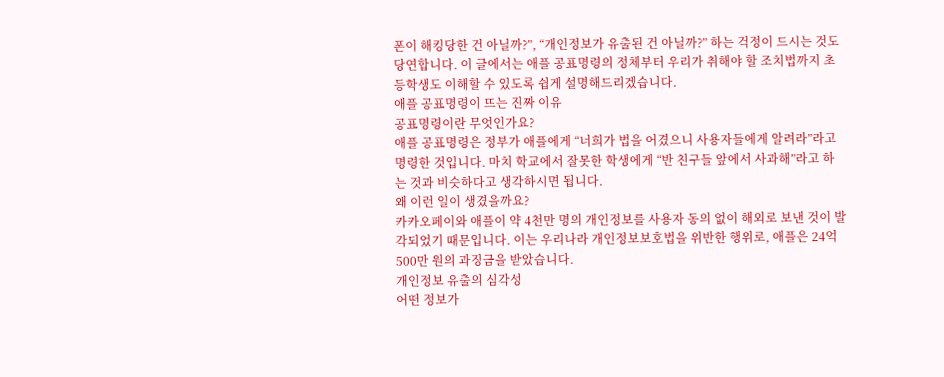폰이 해킹당한 건 아닐까?”, “개인정보가 유출된 건 아닐까?” 하는 걱정이 드시는 것도 당연합니다. 이 글에서는 애플 공표명령의 정체부터 우리가 취해야 할 조치법까지 초등학생도 이해할 수 있도록 쉽게 설명해드리겠습니다.
애플 공표명령이 뜨는 진짜 이유
공표명령이란 무엇인가요?
애플 공표명령은 정부가 애플에게 “너희가 법을 어겼으니 사용자들에게 알려라”라고 명령한 것입니다. 마치 학교에서 잘못한 학생에게 “반 친구들 앞에서 사과해”라고 하는 것과 비슷하다고 생각하시면 됩니다.
왜 이런 일이 생겼을까요?
카카오페이와 애플이 약 4천만 명의 개인정보를 사용자 동의 없이 해외로 보낸 것이 발각되었기 때문입니다. 이는 우리나라 개인정보보호법을 위반한 행위로, 애플은 24억 500만 원의 과징금을 받았습니다.
개인정보 유출의 심각성
어떤 정보가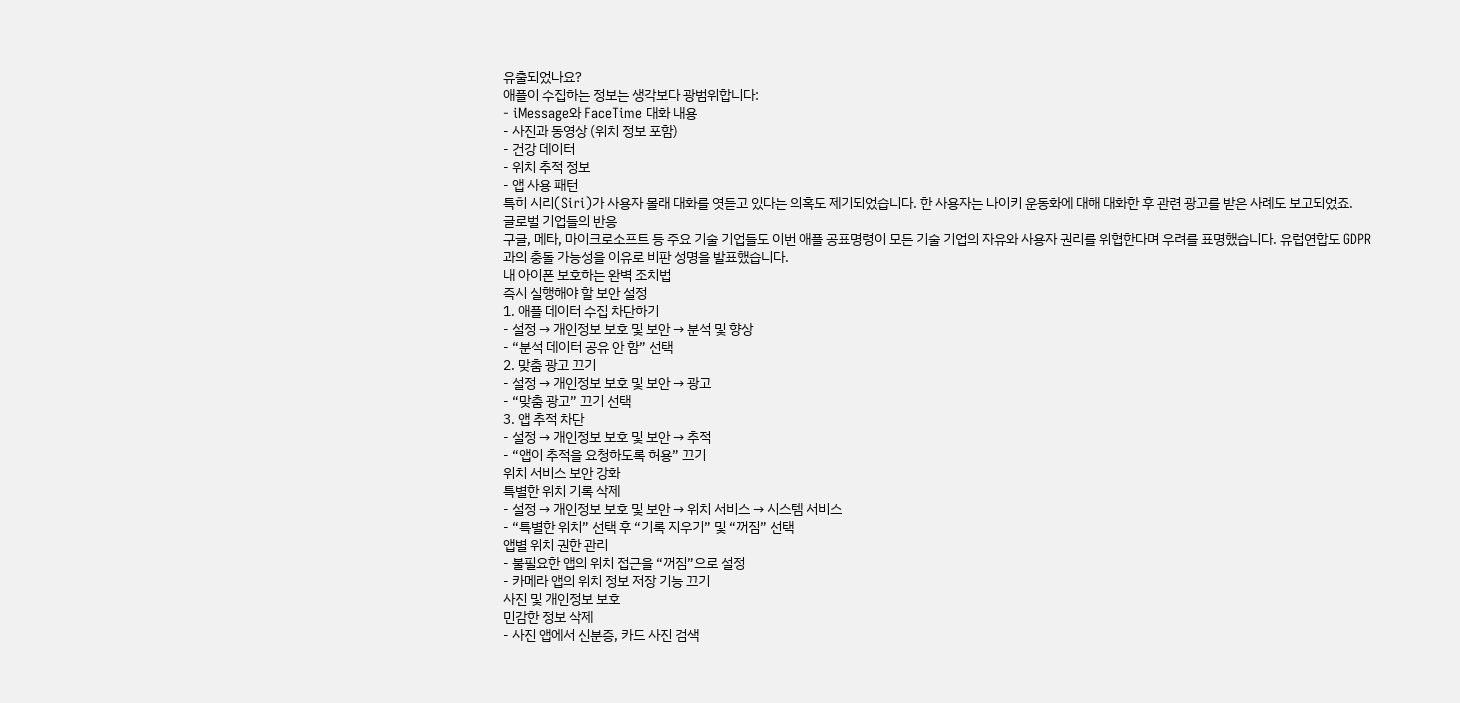유출되었나요?
애플이 수집하는 정보는 생각보다 광범위합니다:
- iMessage와 FaceTime 대화 내용
- 사진과 동영상 (위치 정보 포함)
- 건강 데이터
- 위치 추적 정보
- 앱 사용 패턴
특히 시리(Siri)가 사용자 몰래 대화를 엿듣고 있다는 의혹도 제기되었습니다. 한 사용자는 나이키 운동화에 대해 대화한 후 관련 광고를 받은 사례도 보고되었죠.
글로벌 기업들의 반응
구글, 메타, 마이크로소프트 등 주요 기술 기업들도 이번 애플 공표명령이 모든 기술 기업의 자유와 사용자 권리를 위협한다며 우려를 표명했습니다. 유럽연합도 GDPR과의 충돌 가능성을 이유로 비판 성명을 발표했습니다.
내 아이폰 보호하는 완벽 조치법
즉시 실행해야 할 보안 설정
1. 애플 데이터 수집 차단하기
- 설정 → 개인정보 보호 및 보안 → 분석 및 향상
- “분석 데이터 공유 안 함” 선택
2. 맞춤 광고 끄기
- 설정 → 개인정보 보호 및 보안 → 광고
- “맞춤 광고” 끄기 선택
3. 앱 추적 차단
- 설정 → 개인정보 보호 및 보안 → 추적
- “앱이 추적을 요청하도록 허용” 끄기
위치 서비스 보안 강화
특별한 위치 기록 삭제
- 설정 → 개인정보 보호 및 보안 → 위치 서비스 → 시스템 서비스
- “특별한 위치” 선택 후 “기록 지우기” 및 “꺼짐” 선택
앱별 위치 권한 관리
- 불필요한 앱의 위치 접근을 “꺼짐”으로 설정
- 카메라 앱의 위치 정보 저장 기능 끄기
사진 및 개인정보 보호
민감한 정보 삭제
- 사진 앱에서 신분증, 카드 사진 검색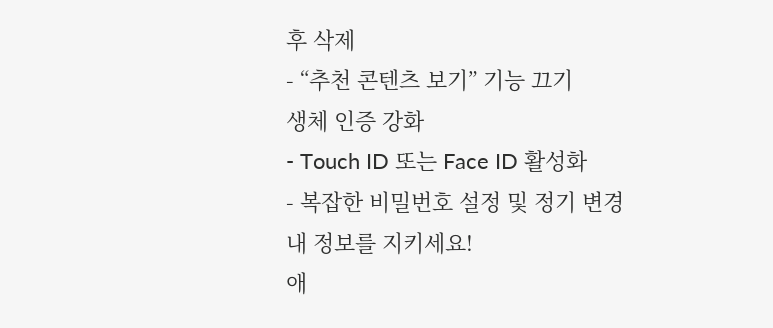후 삭제
- “추천 콘텐츠 보기” 기능 끄기
생체 인증 강화
- Touch ID 또는 Face ID 활성화
- 복잡한 비밀번호 설정 및 정기 변경
내 정보를 지키세요!
애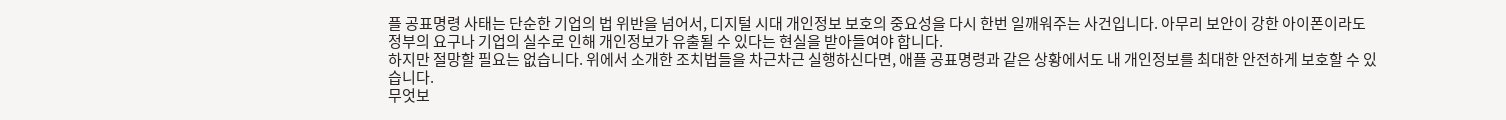플 공표명령 사태는 단순한 기업의 법 위반을 넘어서, 디지털 시대 개인정보 보호의 중요성을 다시 한번 일깨워주는 사건입니다. 아무리 보안이 강한 아이폰이라도 정부의 요구나 기업의 실수로 인해 개인정보가 유출될 수 있다는 현실을 받아들여야 합니다.
하지만 절망할 필요는 없습니다. 위에서 소개한 조치법들을 차근차근 실행하신다면, 애플 공표명령과 같은 상황에서도 내 개인정보를 최대한 안전하게 보호할 수 있습니다.
무엇보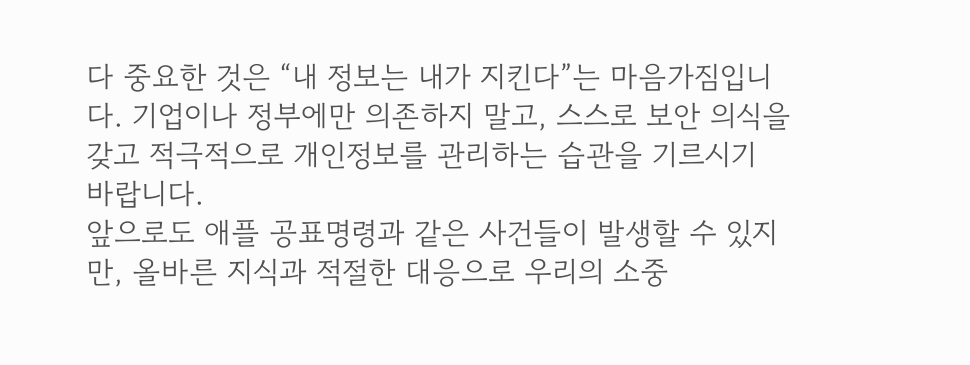다 중요한 것은 “내 정보는 내가 지킨다”는 마음가짐입니다. 기업이나 정부에만 의존하지 말고, 스스로 보안 의식을 갖고 적극적으로 개인정보를 관리하는 습관을 기르시기 바랍니다.
앞으로도 애플 공표명령과 같은 사건들이 발생할 수 있지만, 올바른 지식과 적절한 대응으로 우리의 소중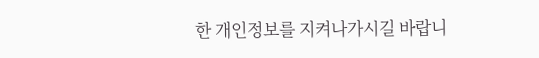한 개인정보를 지켜나가시길 바랍니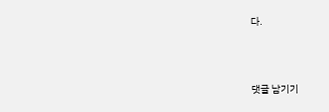다.



댓글 남기기